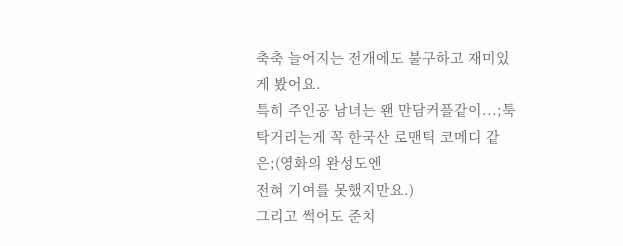축축 늘어지는 전개에도 불구하고 재미있게 봤어요.
특히 주인공 남녀는 왠 만담커플같이...;툭탁거리는게 꼭 한국산 로맨틱 코메디 같은;(영화의 완성도엔
전혀 기여를 못했지만요.)
그리고 썩어도 준치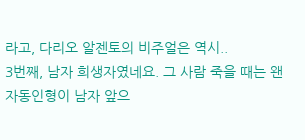라고, 다리오 알젠토의 비주얼은 역시..
3번째, 남자 희생자였네요. 그 사람 죽을 때는 왠 자동인형이 남자 앞으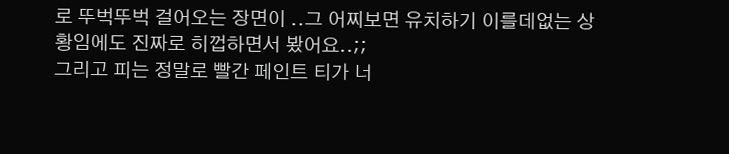로 뚜벅뚜벅 걸어오는 장면이 ..그 어찌보면 유치하기 이를데없는 상황임에도 진짜로 히껍하면서 봤어요..;;
그리고 피는 정말로 빨간 페인트 티가 너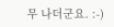무 나더군요. :-)